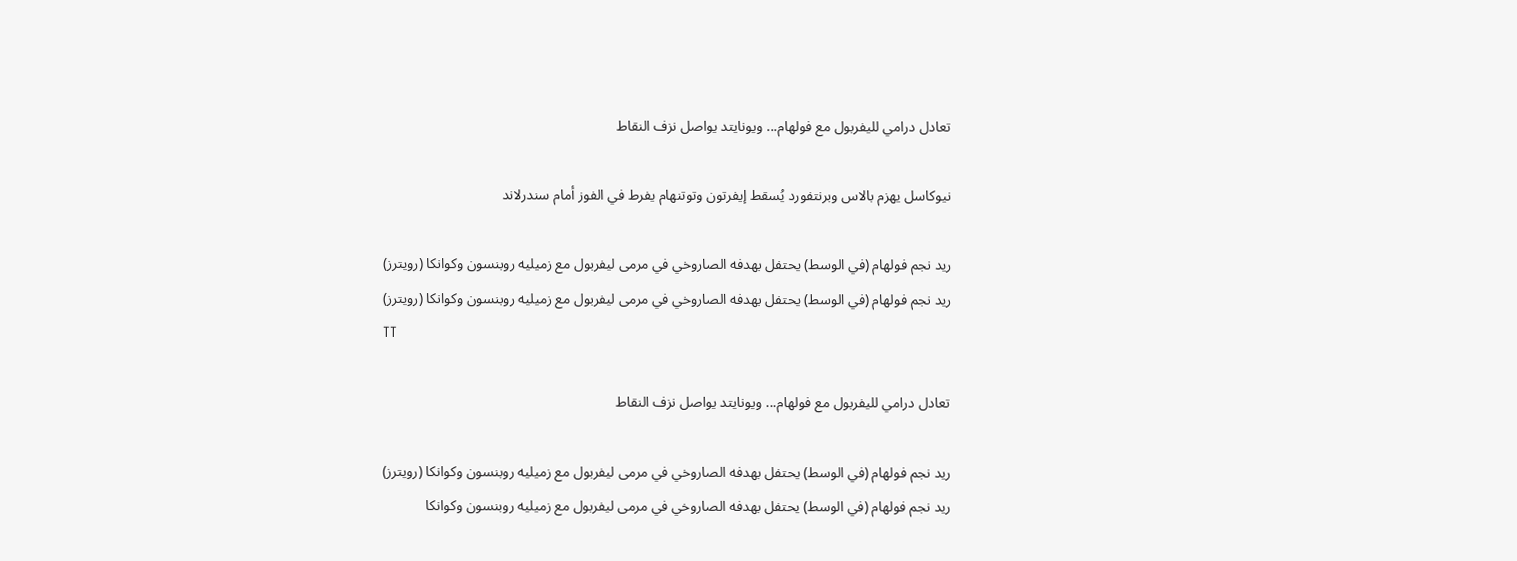تعادل درامي لليفربول مع فولهام... ويونايتد يواصل نزف النقاط

نيوكاسل يهزم بالاس وبرنتفورد يُسقط إيفرتون وتوتنهام يفرط في الفوز أمام سندرلاند

ريد نجم فولهام (في الوسط) يحتفل بهدفه الصاروخي في مرمى ليفربول مع زميليه روبنسون وكوانكا (رويترز)
ريد نجم فولهام (في الوسط) يحتفل بهدفه الصاروخي في مرمى ليفربول مع زميليه روبنسون وكوانكا (رويترز)
TT

تعادل درامي لليفربول مع فولهام... ويونايتد يواصل نزف النقاط

ريد نجم فولهام (في الوسط) يحتفل بهدفه الصاروخي في مرمى ليفربول مع زميليه روبنسون وكوانكا (رويترز)
ريد نجم فولهام (في الوسط) يحتفل بهدفه الصاروخي في مرمى ليفربول مع زميليه روبنسون وكوانكا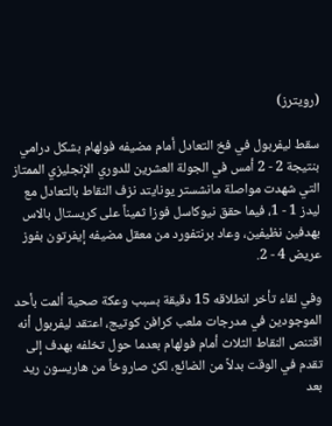(رويترز)

سقط ليفربول في فخ التعادل أمام مضيفه فولهام بشكل درامي بنتيجة 2 - 2 أمس في الجولة العشرين للدوري الإنجليزي الممتاز التي شهدت مواصلة مانشستر يونايتد نزف النقاط بالتعادل مع ليدز 1 - 1، فيما حقق نيوكاسل فوزا ثميناً على كريستال بالاس بهدفين نظيفين، وعاد برنتفورد من معقل مضيفه إيفرتون بفوز عريض 4 - 2.

وفي لقاء تأخر انطلاقه 15 دقيقة بسبب وعكة صحية ألمت بأحد الموجودين في مدرجات ملعب كرافن كوتيج، اعتقد ليفربول أنه اقتنص النقاط الثلاث أمام فولهام بعدما حول تخلفه بهدف إلى تقدم في الوقت بدلاً من الضائع، لكنّ صاروخاً من هاريسون ريد بعد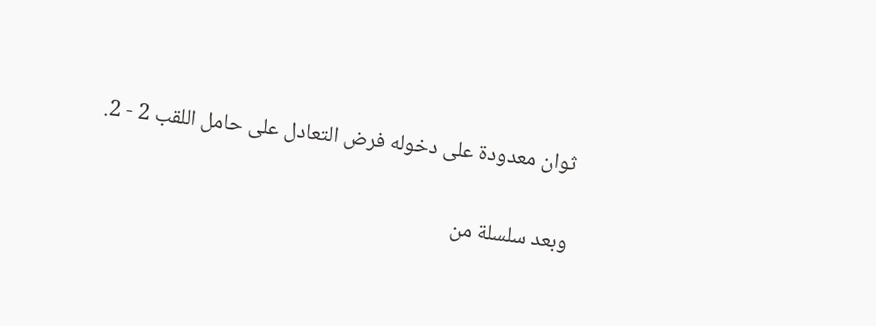ثوان معدودة على دخوله فرض التعادل على حامل اللقب 2 - 2.

وبعد سلسلة من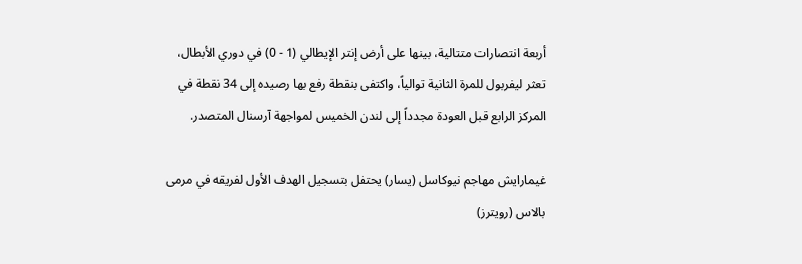أربعة انتصارات متتالية، بينها على أرض إنتر الإيطالي (1 - 0) في دوري الأبطال، تعثر ليفربول للمرة الثانية توالياً، واكتفى بنقطة رفع بها رصيده إلى 34 نقطة في المركز الرابع قبل العودة مجدداً إلى لندن الخميس لمواجهة آرسنال المتصدر.

غيمارايش مهاجم نيوكاسل (يسار) يحتفل بتسجيل الهدف الأول لفريقه في مرمى بالاس (رويترز)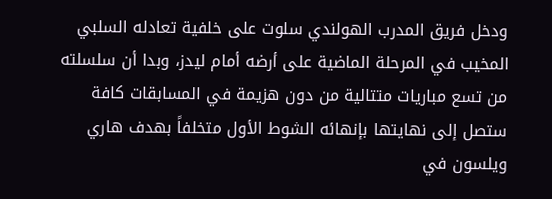ودخل فريق المدرب الهولندي سلوت على خلفية تعادله السلبي المخيب في المرحلة الماضية على أرضه أمام ليدز، وبدا أن سلسلته من تسع مباريات متتالية من دون هزيمة في المسابقات كافة ستصل إلى نهايتها بإنهائه الشوط الأول متخلفاً بهدف هاري ويلسون في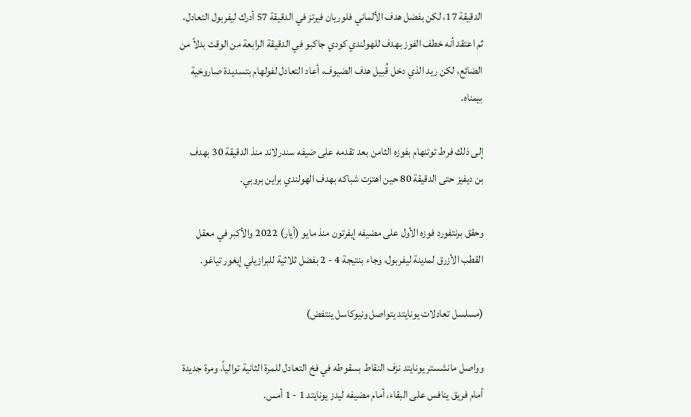الدقيقة 17، لكن بفضل هدف الألماني فلوريان فيرتز في الدقيقة 57 أدرك ليفربول التعادل، ثم اعتقد أنه خطف الفوز بهدف للهولندي كودي جاكبو في الدقيقة الرابعة من الوقت بدلاً من الضائع، لكن ريد الذي دخل قُبيل هدف الضيوف، أعاد التعادل لفولهام بتسديدة صاروخية بيمناه.

إلى ذلك فرط توتنهام بفوزه الثامن بعد تقدمه على ضيفه سندرلاند منذ الدقيقة 30 بهدف بن ديفيز حتى الدقيقة 80 حين اهتزت شباكه بهدف الهولندي براين بروبي.

وحقق برنتفورد فوزه الأول على مضيفه إيفرتون منذ مايو (أيار) 2022 والأكبر في معقل القطب الأزرق لمدينة ليفربول، وجاء بنتيجة 4 - 2 بفضل ثلاثية للبرازيلي إيغور تياغو.

(مسلسل تعادلات يونايتد يتواصل ونيوكاسل ينتفض)

وواصل مانشستر يونايتد نزف النقاط بسقوطه في فخ التعادل للمرة الثانية توالياً، ومرة جديدة أمام فريق ينافس على البقاء، أمام مضيفه ليدز يونايتد 1 - 1 أمس.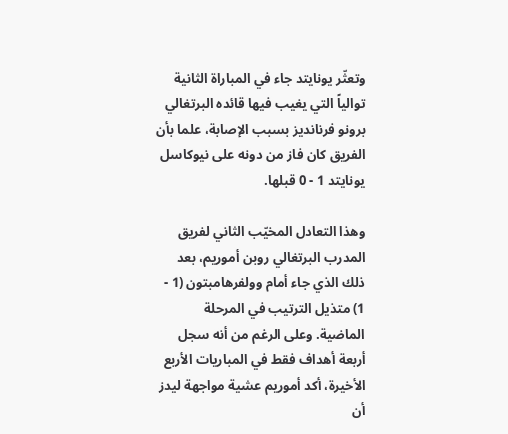وتعثّر يونايتد جاء في المباراة الثانية توالياً التي يغيب فيها قائده البرتغالي برونو فرنانديز بسبب الإصابة، علما بأن الفريق كان فاز من دونه على نيوكاسل يونايتد 1 - 0 قبلها.

وهذا التعادل المخيّب الثاني لفريق المدرب البرتغالي روبن أموريم، بعد ذلك الذي جاء أمام وولفرهامبتون (1 - 1) متذيل الترتيب في المرحلة الماضية. وعلى الرغم من أنه سجل أربعة أهداف فقط في المباريات الأربع الأخيرة، أكد أموريم عشية مواجهة ليدز أن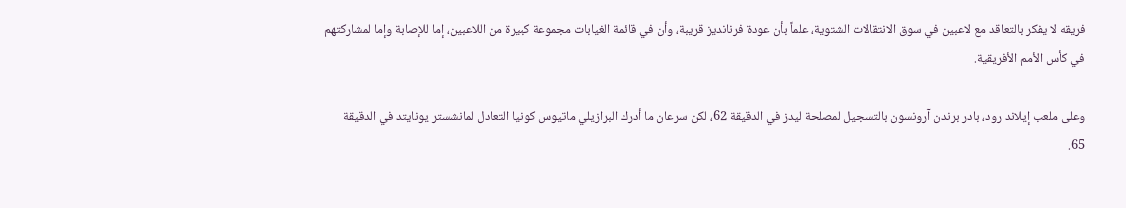فريقه لا يفكر بالتعاقد مع لاعبين في سوق الانتقالات الشتوية، علماً بأن عودة فرنانديز قريبة، وأن في قائمة الغيابات مجموعة كبيرة من اللاعبين، إما للإصابة وإما لمشاركتهم في كأس الأمم الأفريقية.

وعلى ملعب إيلاند رود، بادر برندن آرونسون بالتسجيل لمصلحة ليدز في الدقيقة 62، لكن سرعان ما أدرك البرازيلي ماتيوس كونيا التعادل لمانشستر يونايتد في الدقيقة 65.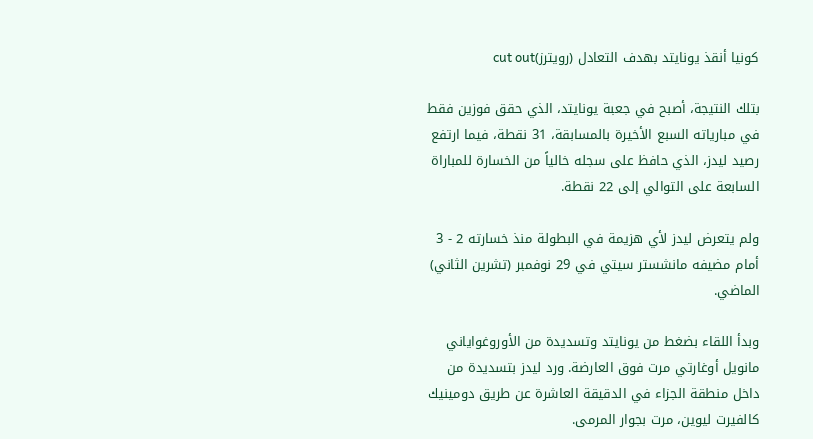كونيا أنقذ يونايتد بهدف التعادل (رويترز)cut out

بتلك النتيجة، أصبح في جعبة يونايتد، الذي حقق فوزين فقط في مبارياته السبع الأخيرة بالمسابقة، 31 نقطة، فيما ارتفع رصيد ليدز، الذي حافظ على سجله خالياً من الخسارة للمباراة السابعة على التوالي إلى 22 نقطة.

ولم يتعرض ليدز لأي هزيمة في البطولة منذ خسارته 2 - 3 أمام مضيفه مانشستر سيتي في 29 نوفمبر (تشرين الثاني) الماضي.

وبدأ اللقاء بضغط من يونايتد وتسديدة من الأوروغواياني مانويل أوغارتي مرت فوق العارضة. ورد ليدز بتسديدة من داخل منطقة الجزاء في الدقيقة العاشرة عن طريق دومينيك كالفيرت ليوين، مرت بجوار المرمى.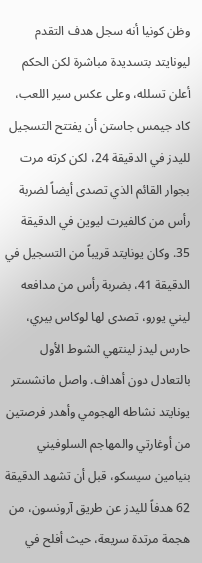وظن كونيا أنه سجل هدف التقدم ليونايتد بتسديدة مباشرة لكن الحكم أعلن تسلله، وعلى عكس سير اللعب، كاد جيمس جاستن أن يفتتح التسجيل لليدز في الدقيقة 24، لكن كرته مرت بجوار القائم الذي تصدى أيضاً لضربة رأس من كالفيرت ليوين في الدقيقة 35. وكان يونايتد قريباً من التسجيل في الدقيقة 41، بضربة رأس من مدافعه ليني يورو، تصدى لها لوكاس بيري، حارس ليدز لينتهي الشوط الأول بالتعادل دون أهداف. واصل مانشستر يونايتد نشاطه الهجومي وأهدر فرصتين من أوغارتي والمهاجم السلوفيني بنيامين سيسكو، قبل أن تشهد الدقيقة 62 هدفاً لليدز عن طريق آرونسون، من هجمة مرتدة سريعة، حيث أفلح في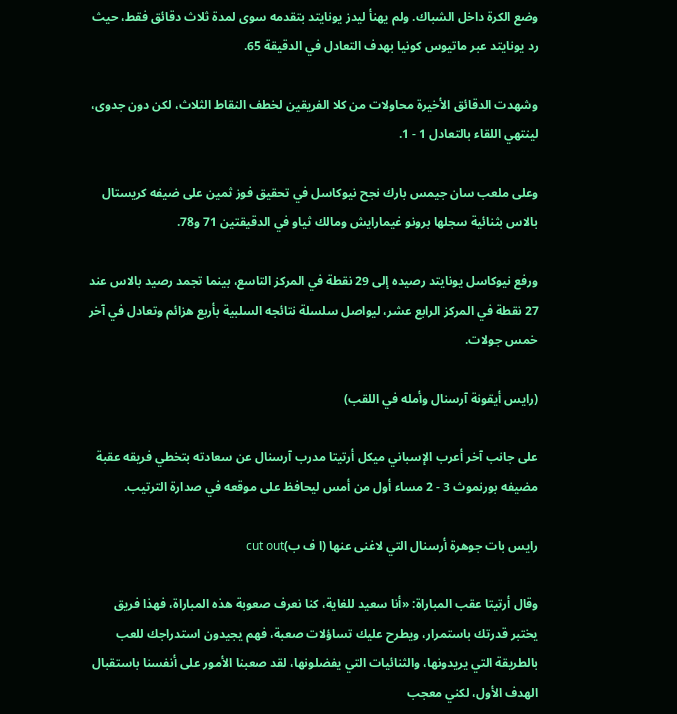وضع الكرة داخل الشباك. ولم يهنأ ليدز يونايتد بتقدمه سوى لمدة ثلاث دقائق فقط، حيث رد يونايتد عبر ماتيوس كونيا بهدف التعادل في الدقيقة 65.

وشهدت الدقائق الأخيرة محاولات من كلا الفريقين لخطف النقاط الثلاث، لكن دون جدوى، لينتهي اللقاء بالتعادل 1 - 1.

وعلى ملعب سان جيمس بارك نجح نيوكاسل في تحقيق فوز ثمين على ضيفه كريستال بالاس بثنائية سجلها برونو غيمارايش ومالك ثياو في الدقيقتين 71 و78.

ورفع نيوكاسل يونايتد رصيده إلى 29 نقطة في المركز التاسع، بينما تجمد رصيد بالاس عند 27 نقطة في المركز الرابع عشر، ليواصل سلسلة نتائجه السلبية بأربع هزائم وتعادل في آخر خمس جولات.

(رايس أيقونة آرسنال وأمله في اللقب)

على جانب آخر أعرب الإسباني ميكل أرتيتا مدرب آرسنال عن سعادته بتخطي فريقه عقبة مضيفه بورنموث 3 - 2 مساء أول من أمس ليحافظ على موقعه في صدارة الترتيب.

رايس بات جوهرة أرسنال التي لاغنى عنها (ا ف ب)cut out

وقال أرتيتا عقب المباراة: «أنا سعيد للغاية، كنا نعرف صعوبة هذه المباراة، فهذا فريق يختبر قدرتك باستمرار، ويطرح عليك تساؤلات صعبة، فهم يجيدون استدراجك للعب بالطريقة التي يريدونها، والثنائيات التي يفضلونها، لقد صعبنا الأمور على أنفسنا باستقبال الهدف الأول، لكني معجب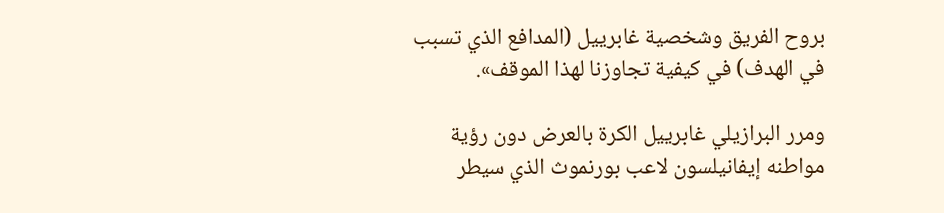بروح الفريق وشخصية غابرييل (المدافع الذي تسبب في الهدف) في كيفية تجاوزنا لهذا الموقف».

ومرر البرازيلي غابرييل الكرة بالعرض دون رؤية مواطنه إيفانيلسون لاعب بورنموث الذي سيطر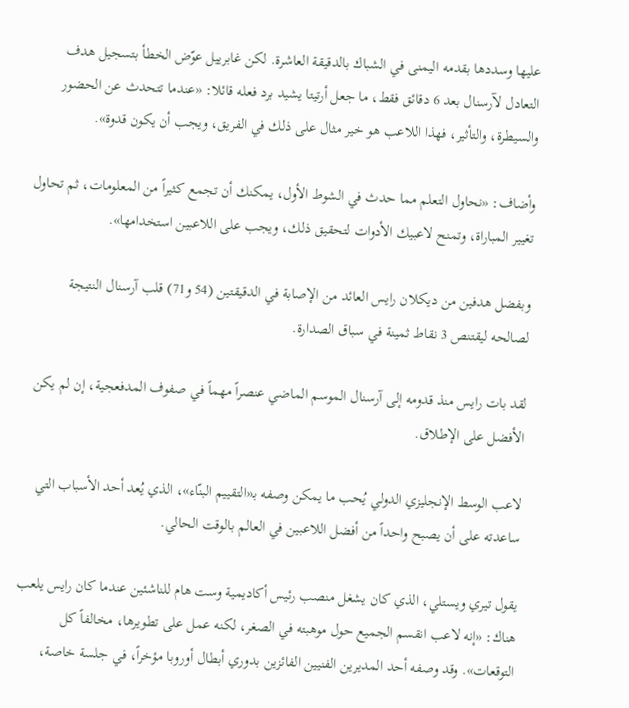عليها وسددها بقدمه اليمنى في الشباك بالدقيقة العاشرة. لكن غابرييل عوّض الخطأ بتسجيل هدف التعادل لآرسنال بعد 6 دقائق فقط، ما جعل أرتيتا يشيد برد فعله قائلا: «عندما تتحدث عن الحضور والسيطرة، والتأثير، فهذا اللاعب هو خير مثال على ذلك في الفريق، ويجب أن يكون قدوة».

وأضاف: «نحاول التعلم مما حدث في الشوط الأول، يمكنك أن تجمع كثيراً من المعلومات، ثم تحاول تغيير المباراة، وتمنح لاعبيك الأدوات لتحقيق ذلك، ويجب على اللاعبين استخدامها».

وبفضل هدفين من ديكلان رايس العائد من الإصابة في الدقيقتين (54 و71) قلب آرسنال النتيجة لصالحه ليقتنص 3 نقاط ثمينة في سباق الصدارة.

لقد بات رايس منذ قدومه إلى آرسنال الموسم الماضي عنصراً مهماً في صفوف المدفعجية، إن لم يكن الأفضل على الإطلاق.

لاعب الوسط الإنجليزي الدولي يُحب ما يمكن وصفه بـ«التقييم البنّاء»، الذي يُعد أحد الأسباب التي ساعدته على أن يصبح واحداً من أفضل اللاعبين في العالم بالوقت الحالي.

يقول تيري ويستلي، الذي كان يشغل منصب رئيس أكاديمية وست هام للناشئين عندما كان رايس يلعب هناك: «إنه لاعب انقسم الجميع حول موهبته في الصغر، لكنه عمل على تطويرها، مخالفاً كل التوقعات». وقد وصفه أحد المديرين الفنيين الفائزين بدوري أبطال أوروبا مؤخراً، في جلسة خاصة،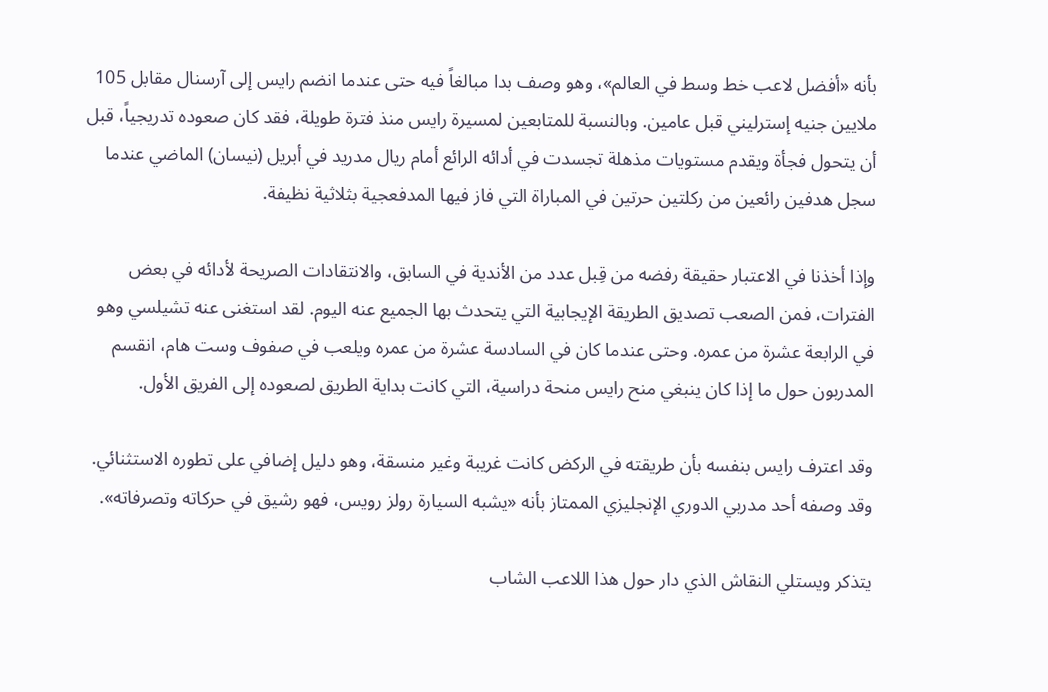بأنه «أفضل لاعب خط وسط في العالم»، وهو وصف بدا مبالغاً فيه حتى عندما انضم رايس إلى آرسنال مقابل 105 ملايين جنيه إسترليني قبل عامين. وبالنسبة للمتابعين لمسيرة رايس منذ فترة طويلة، فقد كان صعوده تدريجياً، قبل أن يتحول فجأة ويقدم مستويات مذهلة تجسدت في أدائه الرائع أمام ريال مدريد في أبريل (نيسان) الماضي عندما سجل هدفين رائعين من ركلتين حرتين في المباراة التي فاز فيها المدفعجية بثلاثية نظيفة.

وإذا أخذنا في الاعتبار حقيقة رفضه من قِبل عدد من الأندية في السابق، والانتقادات الصريحة لأدائه في بعض الفترات، فمن الصعب تصديق الطريقة الإيجابية التي يتحدث بها الجميع عنه اليوم. لقد استغنى عنه تشيلسي وهو في الرابعة عشرة من عمره. وحتى عندما كان في السادسة عشرة من عمره ويلعب في صفوف وست هام، انقسم المدربون حول ما إذا كان ينبغي منح رايس منحة دراسية، التي كانت بداية الطريق لصعوده إلى الفريق الأول.

وقد اعترف رايس بنفسه بأن طريقته في الركض كانت غريبة وغير منسقة، وهو دليل إضافي على تطوره الاستثنائي. وقد وصفه أحد مدربي الدوري الإنجليزي الممتاز بأنه «يشبه السيارة رولز رويس، فهو رشيق في حركاته وتصرفاته».

يتذكر ويستلي النقاش الذي دار حول هذا اللاعب الشاب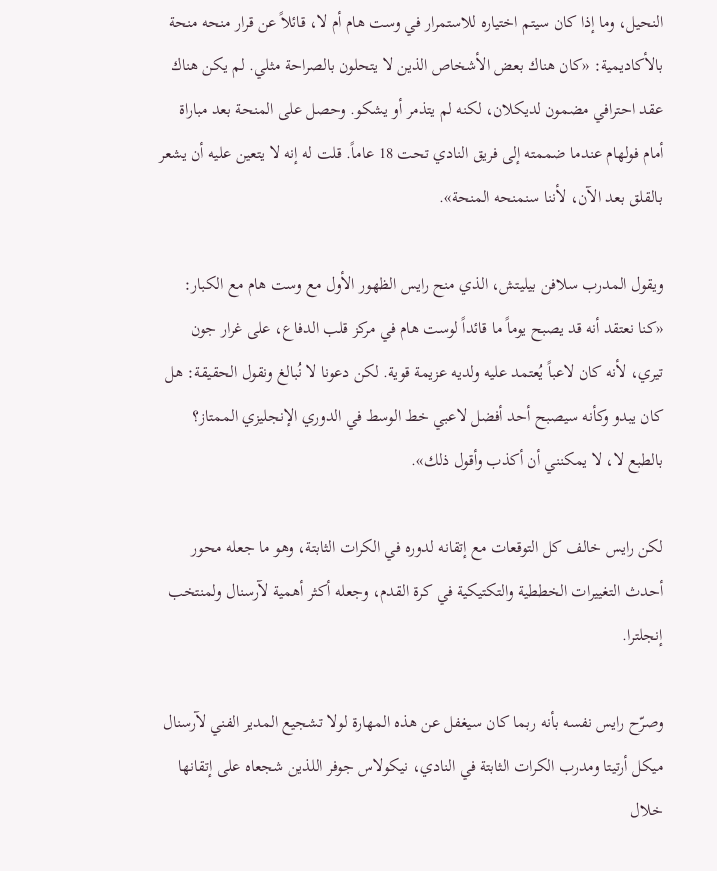النحيل، وما إذا كان سيتم اختياره للاستمرار في وست هام أم لا، قائلاً عن قرار منحه منحة بالأكاديمية: «كان هناك بعض الأشخاص الذين لا يتحلون بالصراحة مثلي. لم يكن هناك عقد احترافي مضمون لديكلان، لكنه لم يتذمر أو يشكو. وحصل على المنحة بعد مباراة أمام فولهام عندما ضممته إلى فريق النادي تحت 18 عاماً. قلت له إنه لا يتعين عليه أن يشعر بالقلق بعد الآن، لأننا سنمنحه المنحة».

ويقول المدرب سلافن بيليتش، الذي منح رايس الظهور الأول مع وست هام مع الكبار: «كنا نعتقد أنه قد يصبح يوماً ما قائداً لوست هام في مركز قلب الدفاع، على غرار جون تيري، لأنه كان لاعباً يُعتمد عليه ولديه عزيمة قوية. لكن دعونا لا نُبالغ ونقول الحقيقة: هل كان يبدو وكأنه سيصبح أحد أفضل لاعبي خط الوسط في الدوري الإنجليزي الممتاز؟ بالطبع لا، لا يمكنني أن أكذب وأقول ذلك».

لكن رايس خالف كل التوقعات مع إتقانه لدوره في الكرات الثابتة، وهو ما جعله محور أحدث التغييرات الخططية والتكتيكية في كرة القدم، وجعله أكثر أهمية لآرسنال ولمنتخب إنجلترا.

وصرّح رايس نفسه بأنه ربما كان سيغفل عن هذه المهارة لولا تشجيع المدير الفني لآرسنال ميكل أرتيتا ومدرب الكرات الثابتة في النادي، نيكولاس جوفر اللذين شجعاه على إتقانها خلال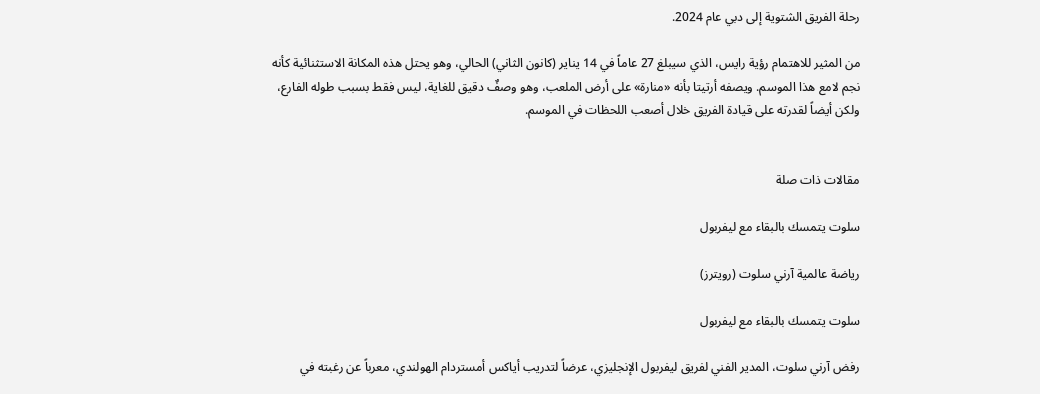رحلة الفريق الشتوية إلى دبي عام 2024.

من المثير للاهتمام رؤية رايس، الذي سيبلغ 27 عاماً في 14 يناير (كانون الثاني) الحالي، وهو يحتل هذه المكانة الاستثنائية كأنه نجم لامع هذا الموسم. ويصفه أرتيتا بأنه «منارة» على أرض الملعب، وهو وصفٌ دقيق للغاية، ليس فقط بسبب طوله الفارع، ولكن أيضاً لقدرته على قيادة الفريق خلال أصعب اللحظات في الموسم.


مقالات ذات صلة

سلوت يتمسك بالبقاء مع ليفربول

رياضة عالمية آرني سلوت (رويترز)

سلوت يتمسك بالبقاء مع ليفربول

رفض آرني سلوت، المدير الفني لفريق ليفربول الإنجليزي، عرضاً لتدريب أياكس أمستردام الهولندي، معرباً عن رغبته في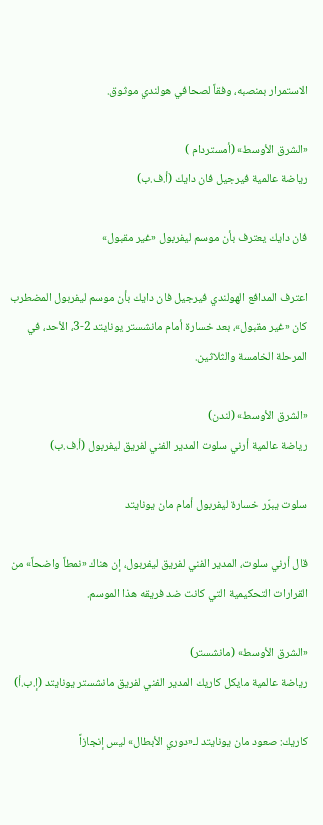الاستمرار بمنصبه، وفقاً لصحافي هولندي موثوق.

«الشرق الأوسط» (أمستردام )
رياضة عالمية فيرجيل فان دايك (أ.ف.ب)

فان دايك يعترف بأن موسم ليفربول «غير مقبول»

اعترف المدافع الهولندي فيرجيل فان دايك بأن موسم ليفربول المضطرب كان «غير مقبول»، بعد خسارة أمام مانشستر يونايتد 2-3، الأحد، في المرحلة الخامسة والثلاثين.

«الشرق الأوسط» (لندن)
رياضة عالمية أرني سلوت المدير الفني لفريق ليفربول (أ.ف.ب)

سلوت يبرّر خسارة ليفربول أمام مان يونايتد

قال أرني سلوت، المدير الفني لفريق ليفربول، إن هناك «نمطاً واضحاً» من القرارات التحكيمية التي كانت ضد فريقه هذا الموسم.

«الشرق الأوسط» (مانشستر)
رياضة عالمية مايكل كاريك المدير الفني لفريق مانشستر يونايتد (إ.ب.أ)

كاريك: صعود مان يونايتد لـ«دوري الأبطال» ليس إنجازاً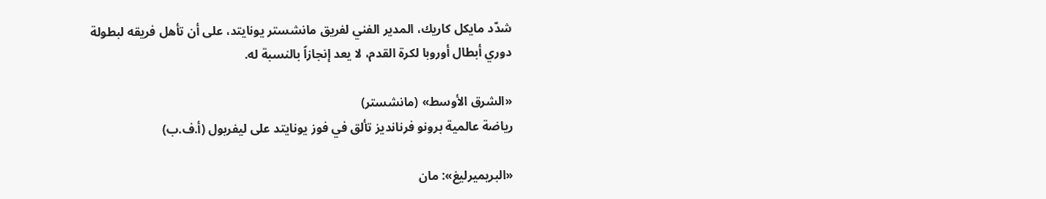شدّد مايكل كاريك، المدير الفني لفريق مانشستر يونايتد، على أن تأهل فريقه لبطولة دوري أبطال أوروبا لكرة القدم، لا يعد إنجازاً بالنسبة له.

«الشرق الأوسط» (مانشستر)
رياضة عالمية برونو فرنانديز تألق في فوز يونايتد على ليفربول (أ.ف.ب)

«البريميرليغ»: مان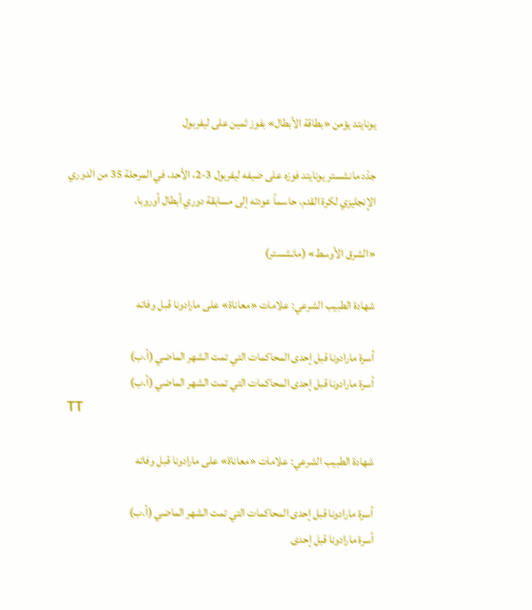يونايتد يؤمن «بطاقة الأبطال» بفوز ثمين على ليفربول

جدّد مانشستر يونايتد فوزه على ضيفه ليفربول 3-2، الأحد، في المرحلة 35 من الدوري الإنجليزي لكرة القدم، حاسماً عودته إلى مسابقة دوري أبطال أوروبا.

«الشرق الأوسط» (مانشستر)

شهادة الطبيب الشرعي: علامات «معاناة» على مارادونا قبل وفاته

أسرة مارادونا قبل إحدى المحاكمات التي تمت الشهر الماضي (أ.ب)
أسرة مارادونا قبل إحدى المحاكمات التي تمت الشهر الماضي (أ.ب)
TT

شهادة الطبيب الشرعي: علامات «معاناة» على مارادونا قبل وفاته

أسرة مارادونا قبل إحدى المحاكمات التي تمت الشهر الماضي (أ.ب)
أسرة مارادونا قبل إحدى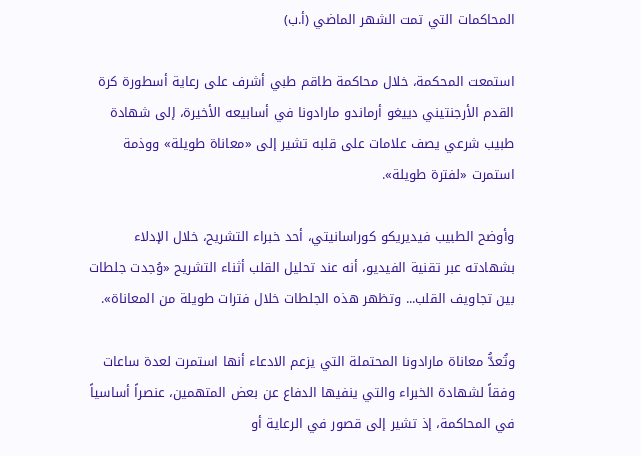المحاكمات التي تمت الشهر الماضي (أ.ب)

استمعت المحكمة، خلال محاكمة طاقم طبي أشرف على رعاية أسطورة كرة القدم الأرجنتيني دييغو أرماندو مارادونا في أسابيعه الأخيرة، إلى شهادة طبيب شرعي يصف علامات على قلبه تشير إلى «معاناة طويلة» ووذمة استمرت «لفترة طويلة».

وأوضح الطبيب فيديريكو كوراسانيتي، أحد خبراء التشريح، خلال الإدلاء بشهادته عبر تقنية الفيديو، أنه عند تحليل القلب أثناء التشريح «وُجدت جلطات بين تجاويف القلب... وتظهر هذه الجلطات خلال فترات طويلة من المعاناة».

وتُعدُّ معاناة مارادونا المحتملة التي يزعم الادعاء أنها استمرت لعدة ساعات وفقاً لشهادة الخبراء والتي ينفيها الدفاع عن بعض المتهمين، عنصراً أساسياً في المحاكمة، إذ تشير إلى قصور في الرعاية أو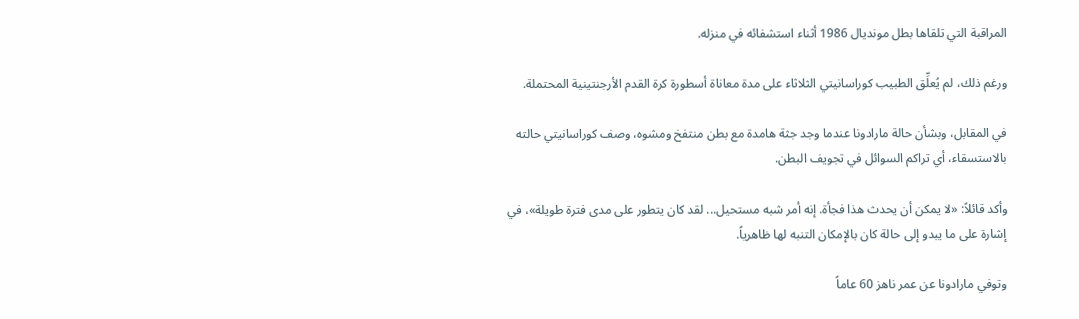المراقبة التي تلقاها بطل مونديال 1986 أثناء استشفائه في منزله.

ورغم ذلك، لم يُعلِّق الطبيب كوراسانيتي الثلاثاء على مدة معاناة أسطورة كرة القدم الأرجنتينية المحتملة.

في المقابل، وبشأن حالة مارادونا عندما وجد جثة هامدة مع بطن منتفخ ومشوه، وصف كوراسانيتي حالته بالاستسقاء، أي تراكم السوائل في تجويف البطن.

وأكد قائلاً: «لا يمكن أن يحدث هذا فجأة. إنه أمر شبه مستحيل... لقد كان يتطور على مدى فترة طويلة»، في إشارة على ما يبدو إلى حالة كان بالإمكان التنبه لها ظاهرياً.

وتوفي مارادونا عن عمر ناهز 60 عاماً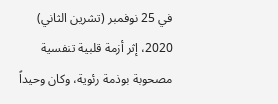في 25 نوفمبر (تشرين الثاني) 2020، إثر أزمة قلبية تنفسية مصحوبة بوذمة رئوية، وكان وحيداً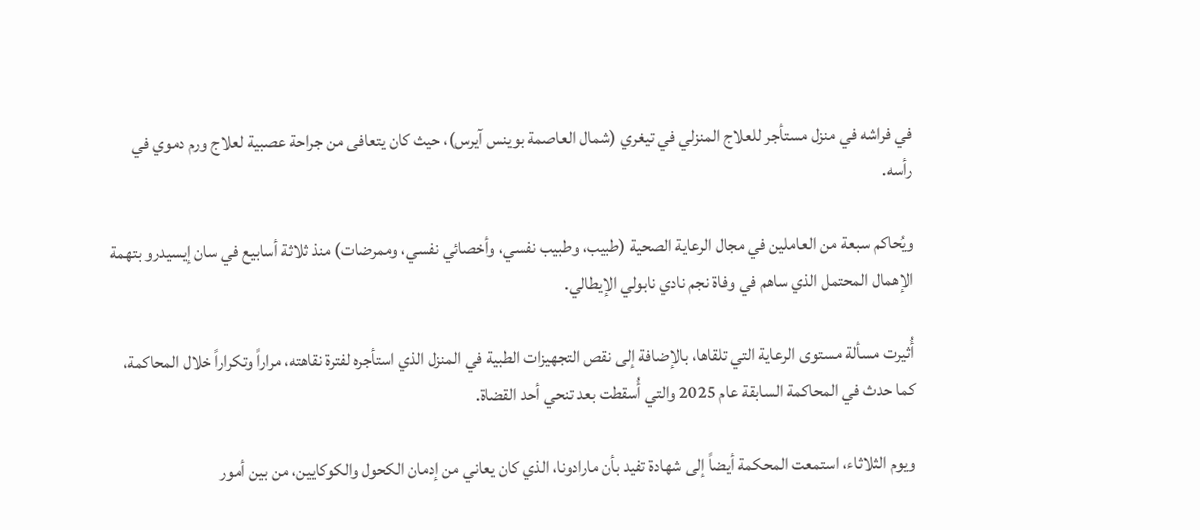في فراشه في منزل مستأجر للعلاج المنزلي في تيغري (شمال العاصمة بوينس آيرس)، حيث كان يتعافى من جراحة عصبية لعلاج ورم دموي في رأسه.

ويُحاكم سبعة من العاملين في مجال الرعاية الصحية (طبيب، وطبيب نفسي، وأخصائي نفسي، وممرضات) منذ ثلاثة أسابيع في سان إيسيدرو بتهمة الإهمال المحتمل الذي ساهم في وفاة نجم نادي نابولي الإيطالي.

أُثيرت مسألة مستوى الرعاية التي تلقاها، بالإضافة إلى نقص التجهيزات الطبية في المنزل الذي استأجره لفترة نقاهته، مراراً وتكراراً خلال المحاكمة، كما حدث في المحاكمة السابقة عام 2025 والتي أُسقطت بعد تنحي أحد القضاة.

ويوم الثلاثاء، استمعت المحكمة أيضاً إلى شهادة تفيد بأن مارادونا، الذي كان يعاني من إدمان الكحول والكوكايين، من بين أمور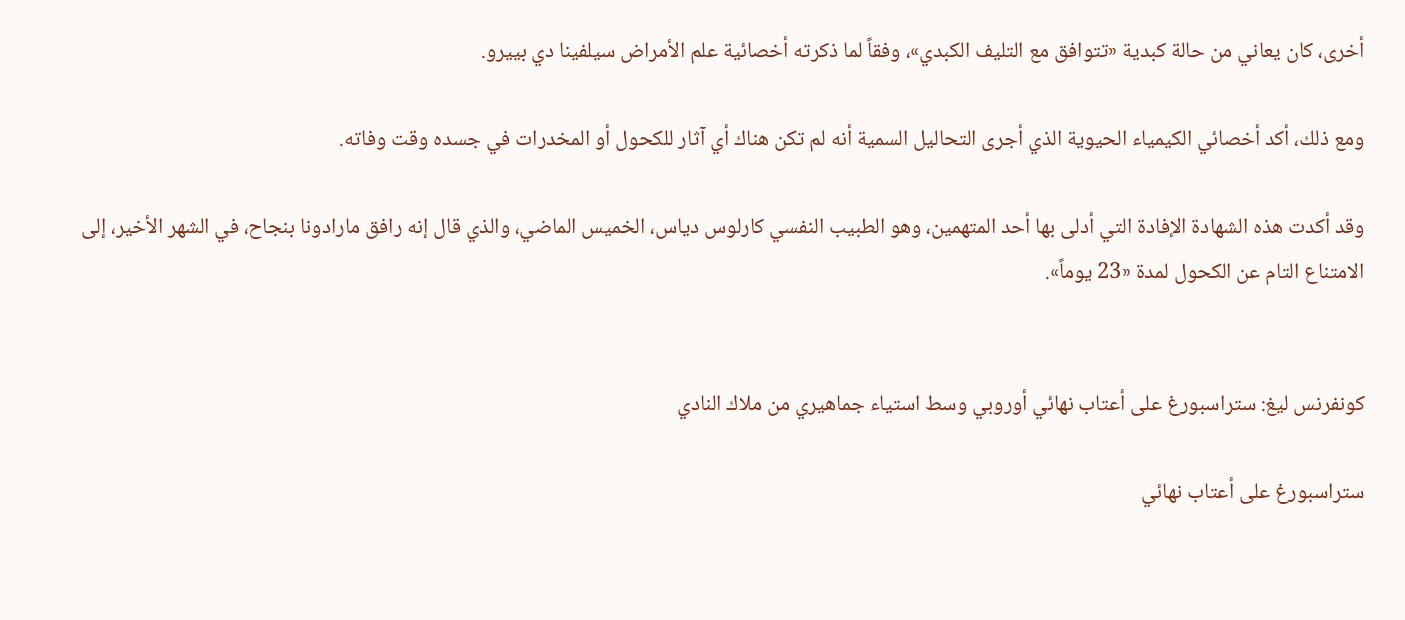أخرى، كان يعاني من حالة كبدية «تتوافق مع التليف الكبدي»، وفقاً لما ذكرته أخصائية علم الأمراض سيلفينا دي بييرو.

ومع ذلك، أكد أخصائي الكيمياء الحيوية الذي أجرى التحاليل السمية أنه لم تكن هناك أي آثار للكحول أو المخدرات في جسده وقت وفاته.

وقد أكدت هذه الشهادة الإفادة التي أدلى بها أحد المتهمين، وهو الطبيب النفسي كارلوس دياس، الخميس الماضي، والذي قال إنه رافق مارادونا بنجاح، في الشهر الأخير، إلى الامتناع التام عن الكحول لمدة «23 يوماً».


كونفرنس ليغ: ستراسبورغ على أعتاب نهائي أوروبي وسط استياء جماهيري من ملاك النادي

ستراسبورغ على أعتاب نهائي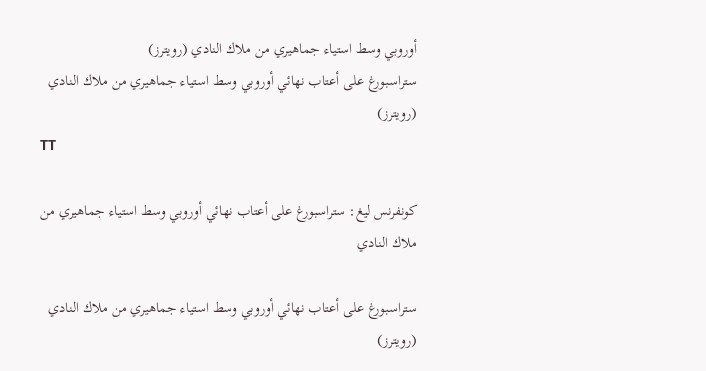أوروبي وسط استياء جماهيري من ملاك النادي (رويترز)
ستراسبورغ على أعتاب نهائي أوروبي وسط استياء جماهيري من ملاك النادي (رويترز)
TT

كونفرنس ليغ: ستراسبورغ على أعتاب نهائي أوروبي وسط استياء جماهيري من ملاك النادي

ستراسبورغ على أعتاب نهائي أوروبي وسط استياء جماهيري من ملاك النادي (رويترز)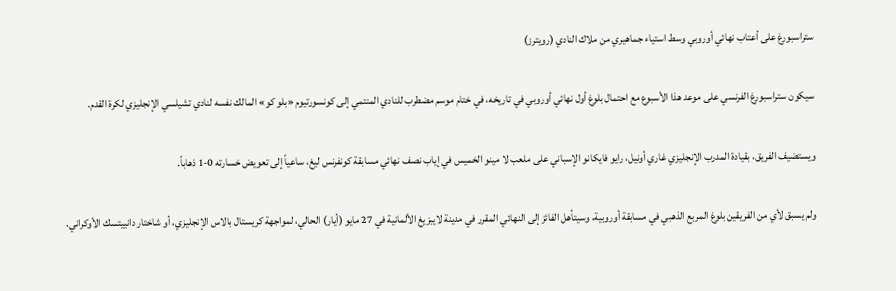ستراسبورغ على أعتاب نهائي أوروبي وسط استياء جماهيري من ملاك النادي (رويترز)

سيكون ستراسبورغ الفرنسي على موعد هذا الأسبوع مع احتمال بلوغ أول نهائي أوروبي في تاريخه، في ختام موسم مضطرب للنادي المنتمي إلى كونسورتيوم «بلو كو» المالك نفسه لنادي تشيلسي الإنجليزي لكرة القدم.

ويستضيف الفريق، بقيادة المدرب الإنجليزي غاري أونيل، رايو فايكانو الإسباني على ملعب لا مينو الخميس في إياب نصف نهائي مسابقة كونفرنس ليغ، ساعياً إلى تعويض خسارته 0-1 ذهاباً.

ولم يسبق لأي من الفريقين بلوغ المربع الذهبي في مسابقة أوروبية، وسيتأهل الفائز إلى النهائي المقرر في مدينة لايبزيغ الألمانية في 27 مايو (أيار) الحالي، لمواجهة كريستال بالاس الإنجليزي، أو شاختار دانييتسك الأوكراني.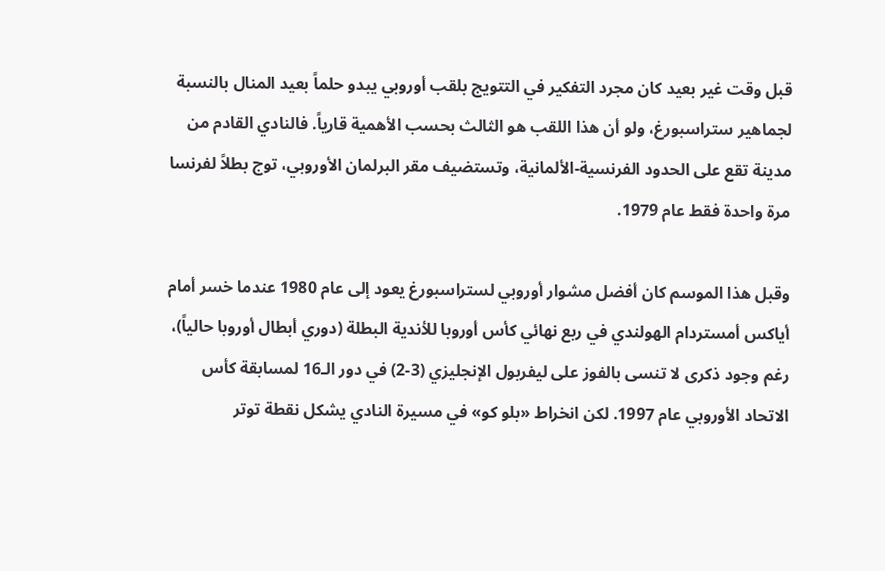قبل وقت غير بعيد كان مجرد التفكير في التتويج بلقب أوروبي يبدو حلماً بعيد المنال بالنسبة لجماهير ستراسبورغ، ولو أن هذا اللقب هو الثالث بحسب الأهمية قارياً. فالنادي القادم من مدينة تقع على الحدود الفرنسية-الألمانية، وتستضيف مقر البرلمان الأوروبي، توج بطلاً لفرنسا مرة واحدة فقط عام 1979.

وقبل هذا الموسم كان أفضل مشوار أوروبي لستراسبورغ يعود إلى عام 1980 عندما خسر أمام أياكس أمستردام الهولندي في ربع نهائي كأس أوروبا للأندية البطلة (دوري أبطال أوروبا حالياً)، رغم وجود ذكرى لا تنسى بالفوز على ليفربول الإنجليزي (3-2) في دور الـ16 لمسابقة كأس الاتحاد الأوروبي عام 1997. لكن انخراط «بلو كو» في مسيرة النادي يشكل نقطة توتر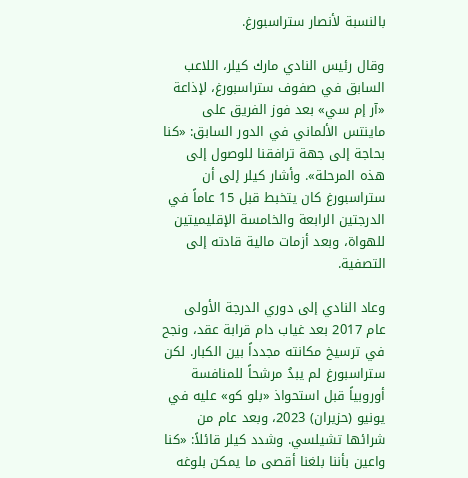بالنسبة لأنصار ستراسبورغ.

وقال رئيس النادي مارك كيلر، اللاعب السابق في صفوف ستراسبورغ، لإذاعة «آر إم سي» بعد فوز الفريق على ماينتس الألماني في الدور السابق: «كنا بحاجة إلى جهة ترافقنا للوصول إلى هذه المرحلة». وأشار كيلر إلى أن ستراسبورغ كان يتخبط قبل 15 عاماً في الدرجتين الرابعة والخامسة الإقليميتين للهواة، وبعد أزمات مالية قادته إلى التصفية.

وعاد النادي إلى دوري الدرجة الأولى عام 2017 بعد غياب دام قرابة عقد، ونجح في ترسيخ مكانته مجدداً بين الكبار. لكن ستراسبورغ لم يبدُ مرشحاً للمنافسة أوروبياً قبل استحواذ «بلو كو» عليه في يونيو (حزيران) 2023، وبعد عام من شرائها تشيلسي. وشدد كيلر قائلاً: «كنا واعين بأننا بلغنا أقصى ما يمكن بلوغه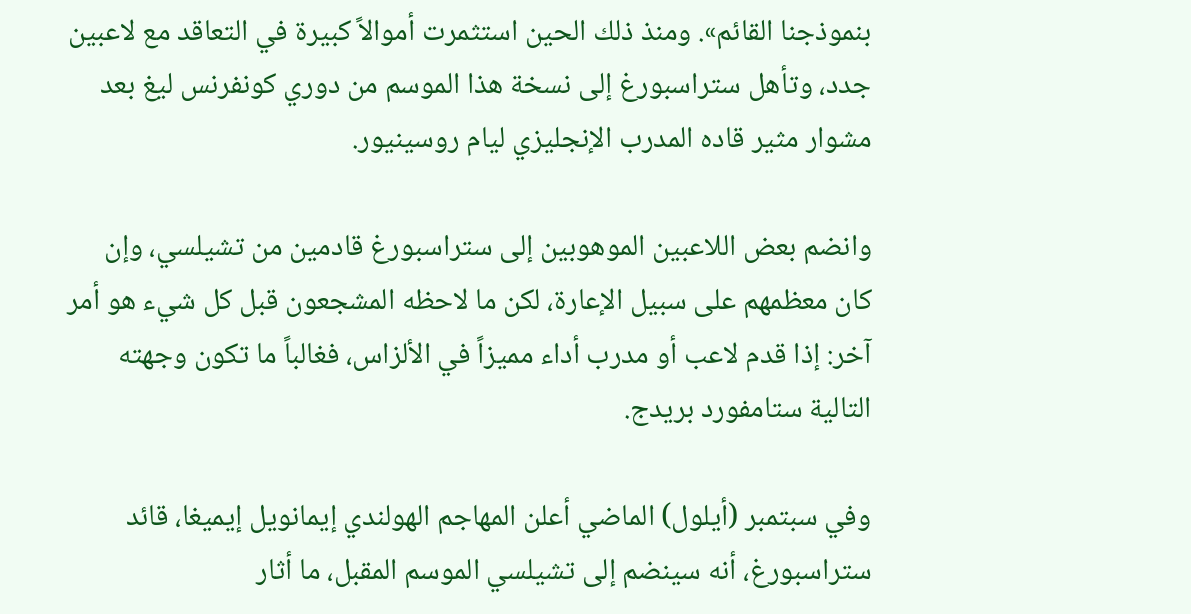بنموذجنا القائم». ومنذ ذلك الحين استثمرت أموالاً كبيرة في التعاقد مع لاعبين جدد، وتأهل ستراسبورغ إلى نسخة هذا الموسم من دوري كونفرنس ليغ بعد مشوار مثير قاده المدرب الإنجليزي ليام روسينيور.

وانضم بعض اللاعبين الموهوبين إلى ستراسبورغ قادمين من تشيلسي، وإن كان معظمهم على سبيل الإعارة، لكن ما لاحظه المشجعون قبل كل شيء هو أمر آخر: إذا قدم لاعب أو مدرب أداء مميزاً في الألزاس، فغالباً ما تكون وجهته التالية ستامفورد بريدج.

وفي سبتمبر (أيلول) الماضي أعلن المهاجم الهولندي إيمانويل إيميغا، قائد ستراسبورغ، أنه سينضم إلى تشيلسي الموسم المقبل، ما أثار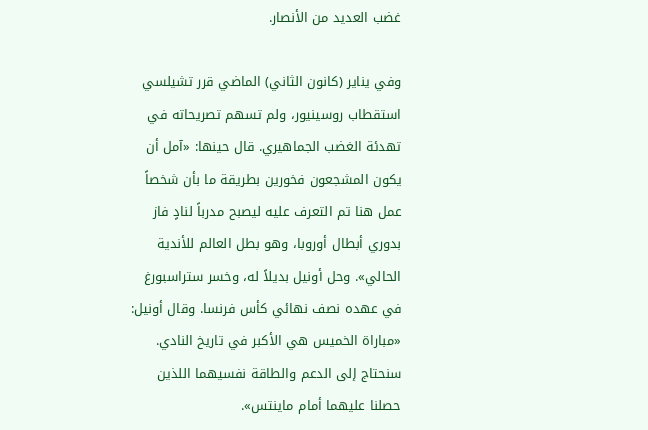غضب العديد من الأنصار.

وفي يناير (كانون الثاني) الماضي قرر تشيلسي استقطاب روسينيور، ولم تسهم تصريحاته في تهدئة الغضب الجماهيري. قال حينها: «آمل أن يكون المشجعون فخورين بطريقة ما بأن شخصاً عمل هنا تم التعرف عليه ليصبح مدرباً لنادٍ فاز بدوري أبطال أوروبا، وهو بطل العالم للأندية الحالي». وحل أونيل بديلاً له، وخسر ستراسبورغ في عهده نصف نهائي كأس فرنسا. وقال أونيل: «مباراة الخميس هي الأكبر في تاريخ النادي. سنحتاج إلى الدعم والطاقة نفسيهما اللذين حصلنا عليهما أمام ماينتس».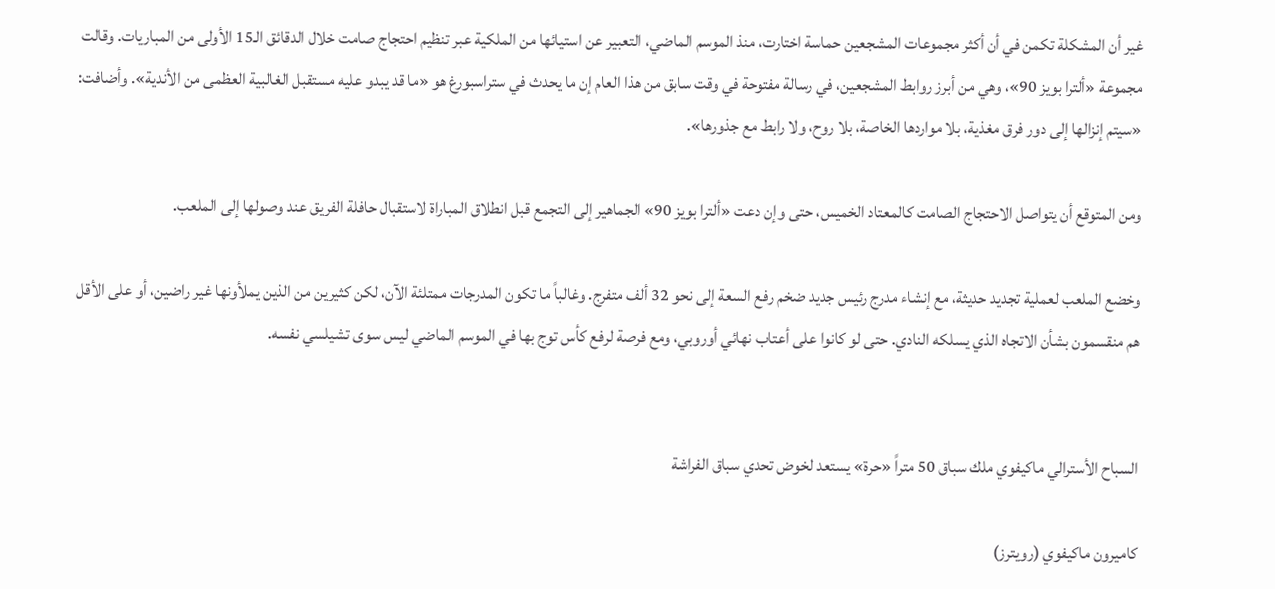غير أن المشكلة تكمن في أن أكثر مجموعات المشجعين حماسة اختارت، منذ الموسم الماضي، التعبير عن استيائها من الملكية عبر تنظيم احتجاج صامت خلال الدقائق الـ15 الأولى من المباريات. وقالت مجموعة «ألترا بويز 90»، وهي من أبرز روابط المشجعين، في رسالة مفتوحة في وقت سابق من هذا العام إن ما يحدث في ستراسبورغ هو «ما قد يبدو عليه مستقبل الغالبية العظمى من الأندية». وأضافت: «سيتم إنزالها إلى دور فرق مغذية، بلا مواردها الخاصة، بلا روح، ولا رابط مع جذورها».

ومن المتوقع أن يتواصل الاحتجاج الصامت كالمعتاد الخميس، حتى وإن دعت «ألترا بويز 90» الجماهير إلى التجمع قبل انطلاق المباراة لاستقبال حافلة الفريق عند وصولها إلى الملعب.

وخضع الملعب لعملية تجديد حديثة، مع إنشاء مدرج رئيس جديد ضخم رفع السعة إلى نحو 32 ألف متفرج. وغالباً ما تكون المدرجات ممتلئة الآن، لكن كثيرين من الذين يملأونها غير راضين، أو على الأقل هم منقسمون بشأن الاتجاه الذي يسلكه النادي. حتى لو كانوا على أعتاب نهائي أوروبي، ومع فرصة لرفع كأس توج بها في الموسم الماضي ليس سوى تشيلسي نفسه.


السباح الأسترالي ماكيفوي ملك سباق 50 متراً «حرة» يستعد لخوض تحدي سباق الفراشة

كاميرون ماكيفوي (رويترز)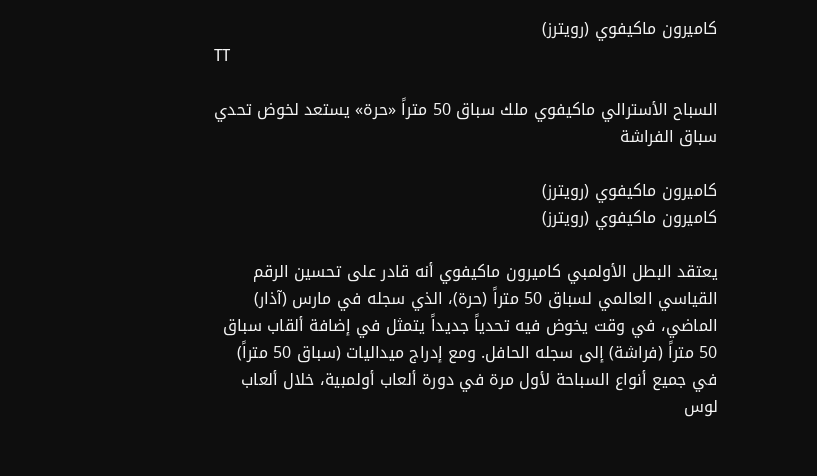كاميرون ماكيفوي (رويترز)
TT

السباح الأسترالي ماكيفوي ملك سباق 50 متراً «حرة» يستعد لخوض تحدي سباق الفراشة

كاميرون ماكيفوي (رويترز)
كاميرون ماكيفوي (رويترز)

يعتقد البطل الأولمبي كاميرون ماكيفوي أنه قادر على تحسين الرقم القياسي العالمي لسباق 50 متراً (حرة)، الذي سجله في مارس (آذار) الماضي، في وقت يخوض فيه تحدياً جديداً يتمثل في إضافة ألقاب سباق 50 متراً (فراشة) إلى سجله الحافل. ومع إدراج ميداليات (سباق 50 متراً) في جميع أنواع السباحة لأول مرة في دورة ألعاب أولمبية، خلال ألعاب لوس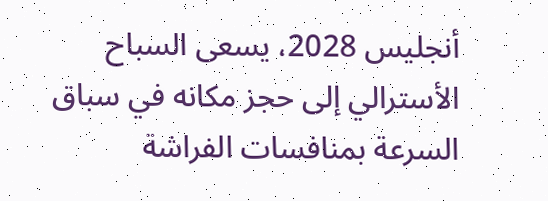أنجليس 2028، يسعى السباح الأسترالي إلى حجز مكانه في سباق السرعة بمنافسات الفراشة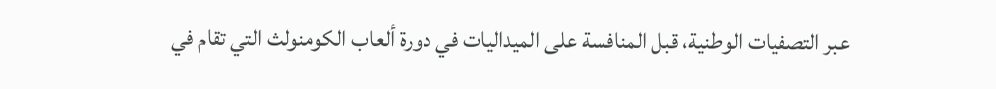عبر التصفيات الوطنية، قبل المنافسة على الميداليات في دورة ألعاب الكومنولث التي تقام في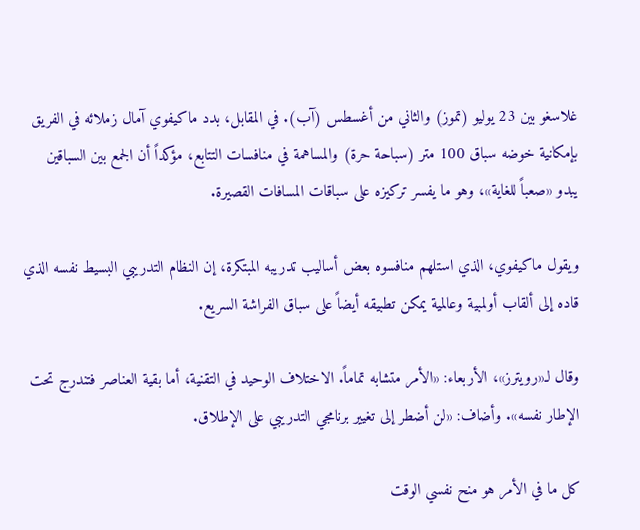غلاسغو بين 23 يوليو (تموز) والثاني من أغسطس (آب). في المقابل، بدد ماكيفوي آمال زملائه في الفريق بإمكانية خوضه سباق 100 متر (سباحة حرة) والمساهمة في منافسات التتابع، مؤكداً أن الجمع بين السباقين يبدو «صعباً للغاية»، وهو ما يفسر تركيزه على سباقات المسافات القصيرة.

ويقول ماكيفوي، الذي استلهم منافسوه بعض أساليب تدريبه المبتكرة، إن ‌النظام التدريبي البسيط ‌نفسه الذي قاده إلى ألقاب أولمبية وعالمية يمكن تطبيقه أيضاً على سباق الفراشة ‌السريع.

وقال لـ«رويترز»، الأربعاء: «الأمر متشابه تماماً. الاختلاف الوحيد في التقنية، أما بقية العناصر فتندرج تحت الإطار نفسه». وأضاف: «لن أضطر إلى تغيير برنامجي التدريبي على الإطلاق.

كل ما في الأمر هو منح نفسي الوقت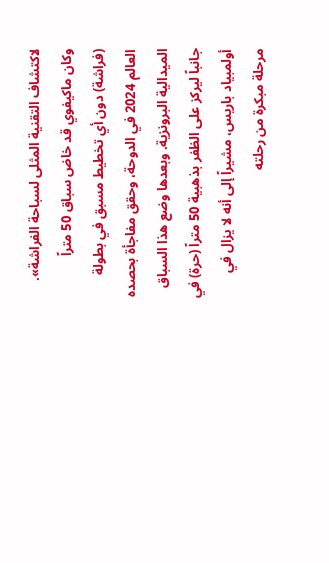لاكتشاف التقنية المثلى لسباحة الفراشة». وكان ماكيفوي قد خاض سباق 50 متراً (فراشة) دون أي تخطيط مسبق في بطولة العالم 2024 في الدوحة، وحقق مفاجأة بحصده الميدالية البرونزية. وبعدها وضع هذا السباق جانباً ليركز على الظفر بذهبية 50 متراً (حرة) في أولمبياد باريس، مشيراً إلى أنه لا يزال في مرحلة مبكرة من رحلته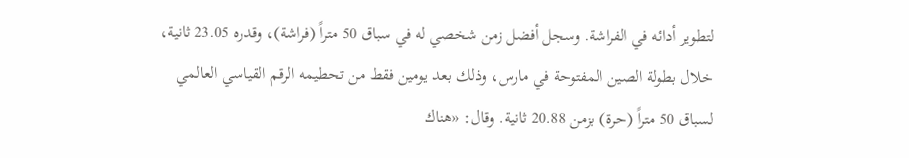لتطوير أدائه في الفراشة. وسجل أفضل زمن شخصي له في سباق 50 متراً (فراشة)، وقدره 23.05 ثانية، خلال بطولة الصين المفتوحة في مارس، وذلك بعد يومين فقط من تحطيمه الرقم القياسي ‌العالمي لسباق 50 متراً (حرة) بزمن 20.88 ثانية. وقال: «هناك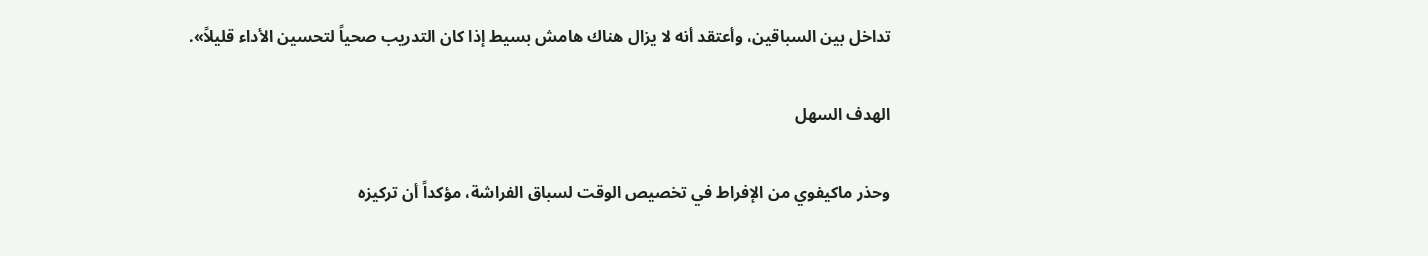تداخل بين ‌السباقين، وأعتقد أنه لا يزال هناك هامش بسيط إذا كان التدريب صحياً لتحسين الأداء قليلاً».

الهدف السهل

وحذر ماكيفوي من ‌الإفراط في تخصيص الوقت لسباق الفراشة، مؤكداً أن تركيزه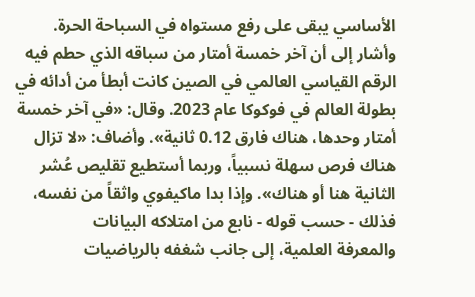الأساسي يبقى على رفع مستواه في السباحة الحرة. وأشار إلى أن آخر خمسة أمتار من سباقه الذي حطم فيه الرقم القياسي العالمي في الصين كانت أبطأ من أدائه في بطولة العالم في فوكوكا عام 2023. وقال: «في آخر خمسة أمتار وحدها، هناك فارق 0.12 ثانية». وأضاف: «لا تزال هناك فرص سهلة نسبياً، وربما أستطيع تقليص عُشر الثانية هنا أو هناك». وإذا بدا ماكيفوي واثقاً من نفسه، فذلك - حسب قوله - نابع من امتلاكه البيانات والمعرفة ‌العلمية، إلى جانب شغفه بالرياضيات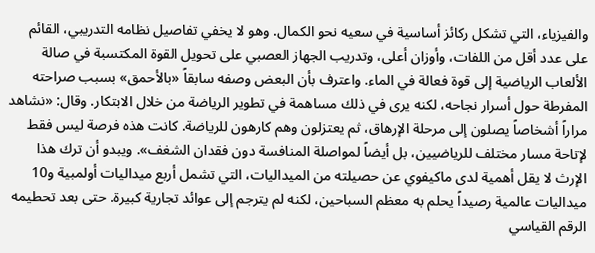والفيزياء، التي تشكل ركائز أساسية في سعيه نحو الكمال. وهو لا يخفي تفاصيل نظامه التدريبي، القائم على عدد أقل من اللفات، وأوزان أعلى، وتدريب الجهاز العصبي على تحويل القوة المكتسبة في صالة الألعاب الرياضية إلى قوة فعالة في الماء. واعترف بأن البعض وصفه سابقاً «بالأحمق» بسبب صراحته المفرطة حول أسرار نجاحه، لكنه يرى في ذلك مساهمة في تطوير الرياضة من خلال الابتكار. وقال: «نشاهد مراراً أشخاصاً يصلون إلى مرحلة الإرهاق، ثم يعتزلون وهم كارهون للرياضة. كانت هذه فرصة ليس فقط لإتاحة مسار مختلف للرياضيين، بل أيضاً لمواصلة المنافسة دون فقدان الشغف». ويبدو أن ترك هذا الإرث لا يقل أهمية لدى ماكيفوي عن حصيلته من الميداليات، التي تشمل أربع ميداليات أولمبية و10 ميداليات عالمية رصيداً يحلم به معظم السباحين، لكنه لم يترجم إلى عوائد تجارية كبيرة. حتى بعد تحطيمه الرقم القياسي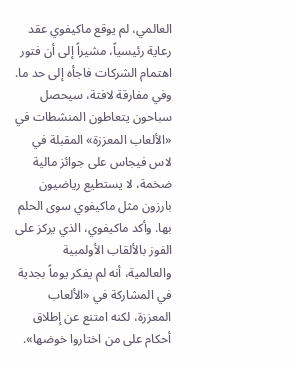العالمي، لم يوقع ماكيفوي عقد رعاية رئيسياً، مشيراً إلى أن فتور اهتمام الشركات فاجأه إلى حد ما. وفي مفارقة لافتة، سيحصل سباحون يتعاطون المنشطات في «الألعاب المعززة» المقبلة في لاس فيجاس على جوائز مالية ضخمة، لا يستطيع رياضيون بارزون مثل ماكيفوي سوى الحلم بها. وأكد ماكيفوي، الذي يركز على الفوز بالألقاب الأولمبية والعالمية، أنه لم يفكر يوماً بجدية في المشاركة في «الألعاب المعززة، لكنه امتنع عن إطلاق أحكام على من اختاروا خوضها».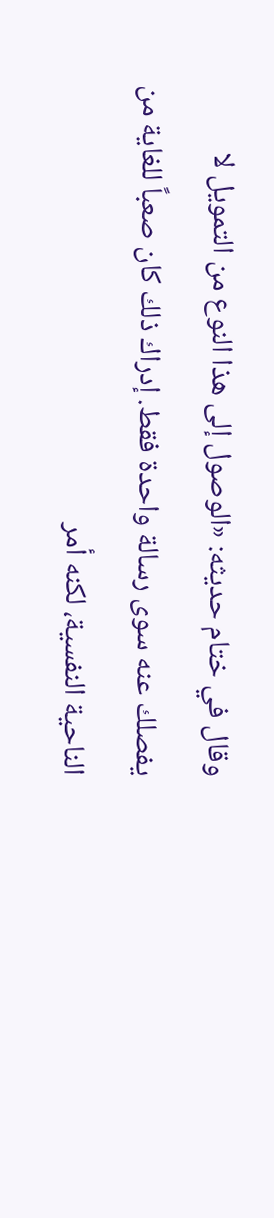وقال في ختام حديثه: «الوصول إلى هذا النوع من التمويل لا يفصلك عنه سوى رسالة واحدة فقط. إدراك ذلك كان صعباً للغاية من الناحية النفسية، لكنه أمر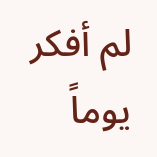لم أفكر يوماً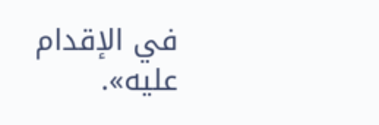في الإقدام عليه».